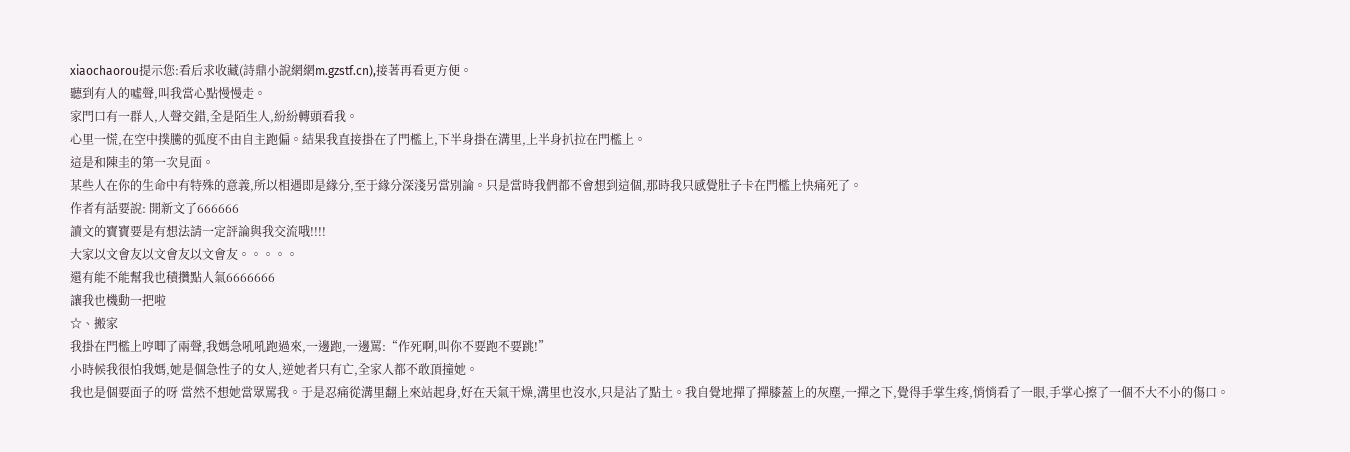xiaochaorou提示您:看后求收藏(詩鼎小說網網m.gzstf.cn),接著再看更方便。
聽到有人的噓聲,叫我當心點慢慢走。
家門口有一群人,人聲交錯,全是陌生人,紛紛轉頭看我。
心里一慌,在空中撲騰的弧度不由自主跑偏。結果我直接掛在了門檻上,下半身掛在溝里,上半身扒拉在門檻上。
這是和陳圭的第一次見面。
某些人在你的生命中有特殊的意義,所以相遇即是緣分,至于緣分深淺另當別論。只是當時我們都不會想到這個,那時我只感覺肚子卡在門檻上快痛死了。
作者有話要說: 開新文了666666
讀文的寶寶要是有想法請一定評論與我交流哦!!!!
大家以文會友以文會友以文會友。。。。。
還有能不能幫我也積攢點人氣6666666
讓我也機動一把啦
☆、搬家
我掛在門檻上哼唧了兩聲,我媽急吼吼跑過來,一邊跑,一邊罵:“作死啊,叫你不要跑不要跳!”
小時候我很怕我媽,她是個急性子的女人,逆她者只有亡,全家人都不敢頂撞她。
我也是個要面子的呀 當然不想她當眾罵我。于是忍痛從溝里翻上來站起身,好在天氣干燥,溝里也沒水,只是沾了點土。我自覺地撣了撣膝蓋上的灰塵,一撣之下,覺得手掌生疼,悄悄看了一眼,手掌心擦了一個不大不小的傷口。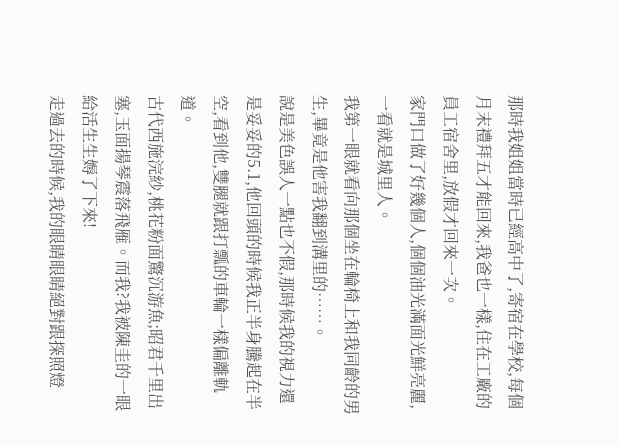那時我姐姐當時已經高中了,寄宿在學校,每個月末禮拜五才能回來,我爸也一樣,住在工廠的員工宿舍里,放假才回來一次。
家門口做了好幾個人,個個油光滿面光鮮亮麗,一看就是城里人。
我第一眼就看向那個坐在輪椅上和我同齡的男生,畢竟是他害我翻到溝里的……。
說是美色誤人一點也不假,那時候我的視力還是妥妥的5.1,他回頭的時候我正半身騰起在半空,看到他,雙腿就跟打瓢的車輪一樣偏離軌道。
古代西施浣紗,桃花粉面驚沉游魚;昭君千里出塞,玉面揚琴震落飛雁。而我?我被陳圭的一眼給活生生媷了下來!
走過去的時候,我的眼睛眼睛絕對跟探照燈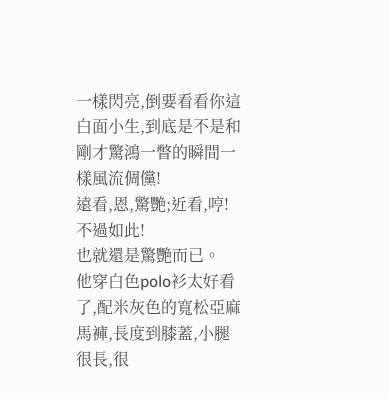一樣閃亮,倒要看看你這白面小生,到底是不是和剛才驚鴻一瞥的瞬間一樣風流倜儻!
遠看,恩,驚艷;近看,哼!不過如此!
也就還是驚艷而已。
他穿白色polo衫太好看了,配米灰色的寬松亞麻馬褲,長度到膝蓋,小腿很長,很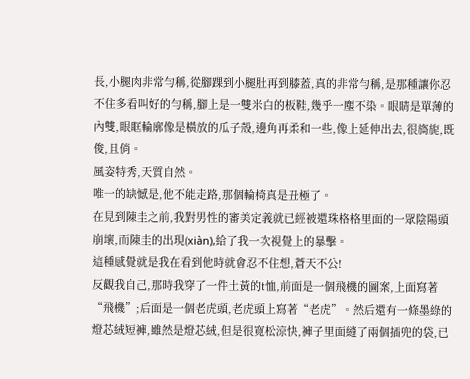長,小腿肉非常勻稱,從腳踝到小腿肚再到膝蓋,真的非常勻稱,是那種讓你忍不住多看叫好的勻稱,腳上是一雙米白的板鞋,幾乎一塵不染。眼睛是單薄的內雙,眼眶輪廓像是橫放的瓜子殼,邊角再柔和一些,像上延伸出去,很旖旎,既俊,且俏。
風姿特秀,天質自然。
唯一的缺憾是,他不能走路,那個輪椅真是丑極了。
在見到陳圭之前,我對男性的審美定義就已經被還珠格格里面的一眾陰陽頭崩壞,而陳圭的出現(xiàn),給了我一次視覺上的暴擊。
這種感覺就是我在看到他時就會忍不住想,蒼天不公!
反觀我自己,那時我穿了一件土黃的t恤,前面是一個飛機的圖案,上面寫著“飛機”;后面是一個老虎頭,老虎頭上寫著“老虎”。然后還有一條墨綠的燈芯絨短褲,雖然是燈芯絨,但是很寬松涼快,褲子里面縫了兩個插兜的袋,已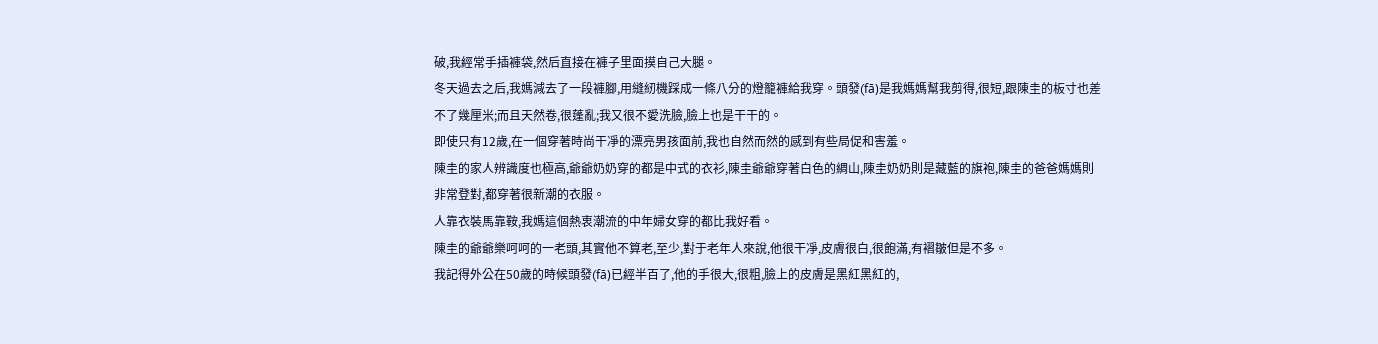破,我經常手插褲袋,然后直接在褲子里面摸自己大腿。
冬天過去之后,我媽減去了一段褲腳,用縫紉機踩成一條八分的燈籠褲給我穿。頭發(fā)是我媽媽幫我剪得,很短,跟陳圭的板寸也差不了幾厘米;而且天然卷,很蓬亂;我又很不愛洗臉,臉上也是干干的。
即使只有12歲,在一個穿著時尚干凈的漂亮男孩面前,我也自然而然的感到有些局促和害羞。
陳圭的家人辨識度也極高,爺爺奶奶穿的都是中式的衣衫,陳圭爺爺穿著白色的綢山,陳圭奶奶則是藏藍的旗袍,陳圭的爸爸媽媽則非常登對,都穿著很新潮的衣服。
人靠衣裝馬靠鞍,我媽這個熱衷潮流的中年婦女穿的都比我好看。
陳圭的爺爺樂呵呵的一老頭,其實他不算老,至少,對于老年人來說,他很干凈,皮膚很白,很飽滿,有褶皺但是不多。
我記得外公在50歲的時候頭發(fā)已經半百了,他的手很大,很粗,臉上的皮膚是黑紅黑紅的,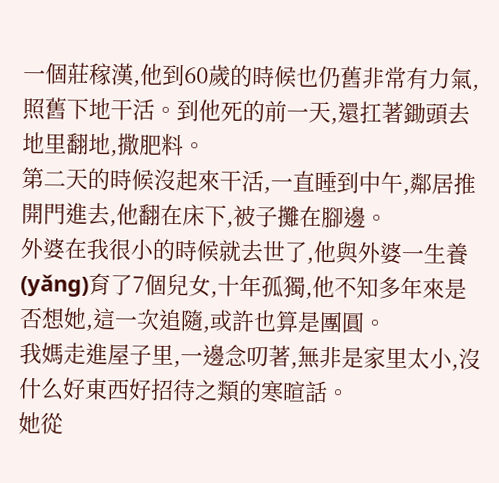一個莊稼漢,他到60歲的時候也仍舊非常有力氣,照舊下地干活。到他死的前一天,還扛著鋤頭去地里翻地,撒肥料。
第二天的時候沒起來干活,一直睡到中午,鄰居推開門進去,他翻在床下,被子攤在腳邊。
外婆在我很小的時候就去世了,他與外婆一生養(yǎng)育了7個兒女,十年孤獨,他不知多年來是否想她,這一次追隨,或許也算是團圓。
我媽走進屋子里,一邊念叨著,無非是家里太小,沒什么好東西好招待之類的寒暄話。
她從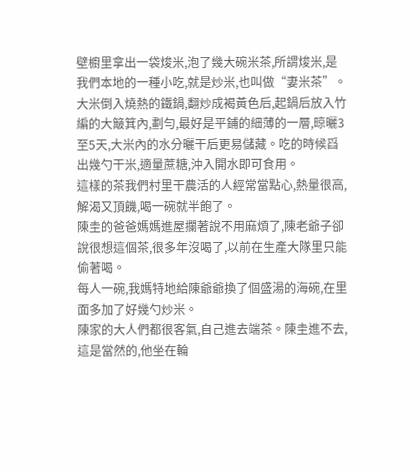壁櫥里拿出一袋焌米,泡了幾大碗米茶,所謂焌米,是我們本地的一種小吃,就是炒米,也叫做“妻米茶”。大米倒入燒熱的鐵鍋,翻炒成褐黃色后,起鍋后放入竹編的大簸箕內,劃勻,最好是平鋪的細薄的一層,晾曬3至5天,大米內的水分曬干后更易儲藏。吃的時候舀出幾勺干米,適量蔗糖,沖入開水即可食用。
這樣的茶我們村里干農活的人經常當點心,熱量很高,解渴又頂饑,喝一碗就半飽了。
陳圭的爸爸媽媽進屋攔著說不用麻煩了,陳老爺子卻說很想這個茶,很多年沒喝了,以前在生產大隊里只能偷著喝。
每人一碗,我媽特地給陳爺爺換了個盛湯的海碗,在里面多加了好幾勺炒米。
陳家的大人們都很客氣,自己進去端茶。陳圭進不去,這是當然的,他坐在輪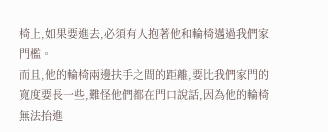椅上,如果要進去,必須有人抱著他和輪椅邁過我們家門檻。
而且,他的輪椅兩邊扶手之間的距離,要比我們家門的寬度要長一些,難怪他們都在門口說話,因為他的輪椅無法抬進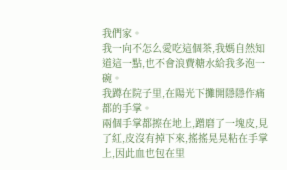我們家。
我一向不怎么愛吃這個茶,我媽自然知道這一點,也不會浪費糖水給我多泡一碗。
我蹲在院子里,在陽光下攤開隱隱作痛都的手掌。
兩個手掌都擦在地上,蹭磨了一塊皮,見了紅,皮沒有掉下來,搖搖晃晃粘在手掌上,因此血也包在里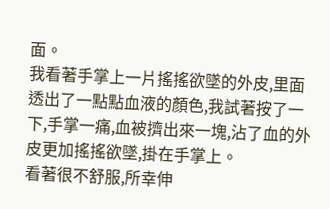面。
我看著手掌上一片搖搖欲墜的外皮,里面透出了一點點血液的顏色,我試著按了一下,手掌一痛,血被擠出來一塊,沾了血的外皮更加搖搖欲墜,掛在手掌上。
看著很不舒服,所幸伸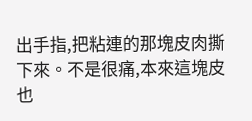出手指,把粘連的那塊皮肉撕下來。不是很痛,本來這塊皮也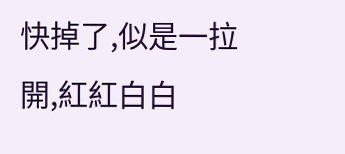快掉了,似是一拉開,紅紅白白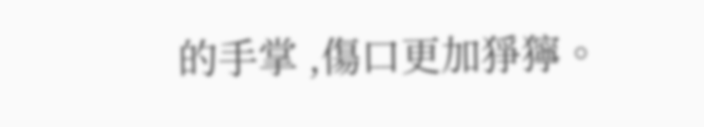的手掌 ,傷口更加猙獰。